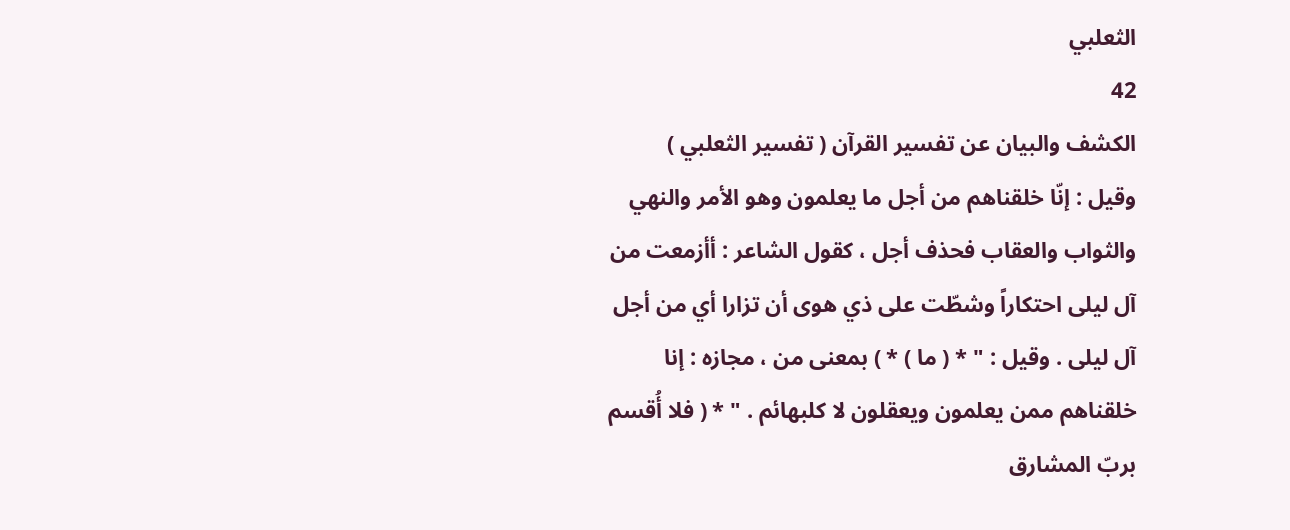الثعلبي
42
الكشف والبيان عن تفسير القرآن ( تفسير الثعلبي )
وقيل : إنّا خلقناهم من أجل ما يعلمون وهو الأمر والنهي والثواب والعقاب فحذف أجل ، كقول الشاعر : أأزمعت من آل ليلى احتكاراً وشطّت على ذي هوى أن تزارا أي من أجل آل ليلى . وقيل : " * ( ما ) * ) بمعنى من ، مجازه : إنا خلقناهم ممن يعلمون ويعقلون لا كلبهائم . " * ( فلا أُقسم بربّ المشارق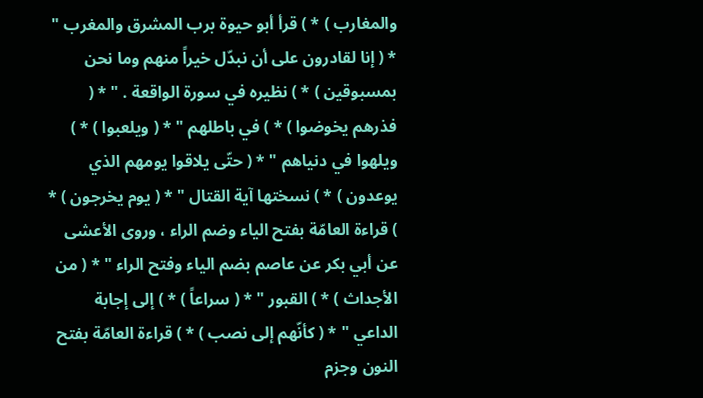والمغارب ) * ) قرأ أبو حيوة برب المشرق والمغرب " * ( إنا لقادرون على أن نبدّل خيراً منهم وما نحن بمسبوقين ) * ) نظيره في سورة الواقعة . " * ( فذرهم يخوضوا ) * ) في باطلهم " * ( ويلعبوا ) * ) ويلهوا في دنياهم " * ( حتّى يلاقوا يومهم الذي يوعدون ) * ) نسختها آية القتال " * ( يوم يخرجون ) * ) قراءة العامّة بفتح الياء وضم الراء ، وروى الأعشى عن أبي بكر عن عاصم بضم الياء وفتح الراء " * ( من الأجداث ) * ) القبور " * ( سراعاً ) * ) إلى إجابة الداعي " * ( كأنّهم إلى نصب ) * ) قراءة العامّة بفتح النون وجزم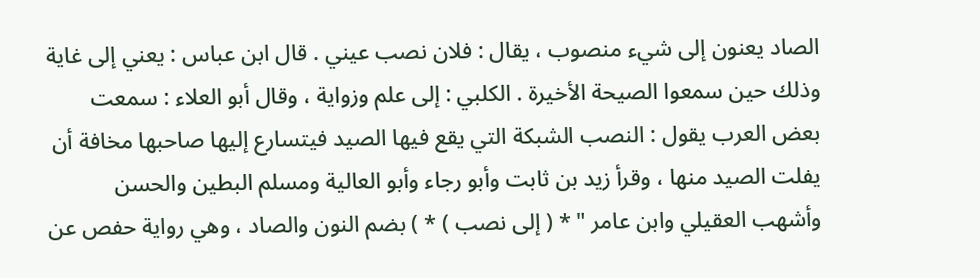الصاد يعنون إلى شيء منصوب ، يقال : فلان نصب عيني . قال ابن عباس : يعني إلى غاية وذلك حين سمعوا الصيحة الأخيرة . الكلبي : إلى علم وزواية ، وقال أبو العلاء : سمعت بعض العرب يقول : النصب الشبكة التي يقع فيها الصيد فيتسارع إليها صاحبها مخافة أن يفلت الصيد منها ، وقرأ زيد بن ثابت وأبو رجاء وأبو العالية ومسلم البطين والحسن وأشهب العقيلي وابن عامر " * ( إلى نصب ) * ) بضم النون والصاد ، وهي رواية حفص عن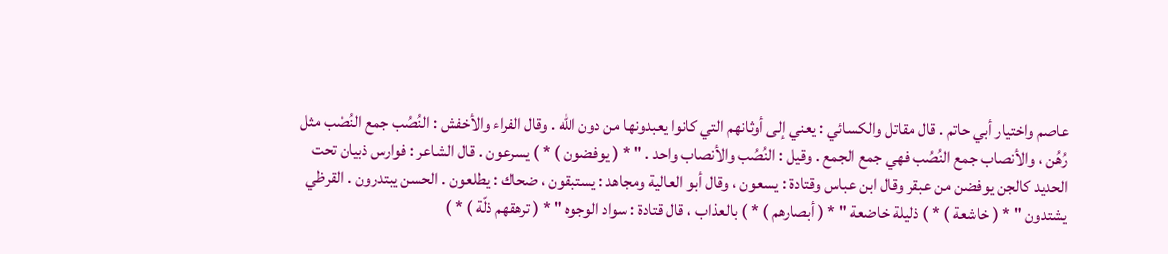عاصم واختيار أبي حاتم . قال مقاتل والكسائي : يعني إلى أوثانهم التي كانوا يعبدونها من دون الله . وقال الفراء والأخفش : النُصُب جمع النُصْب مثل رُهُن ، والأنصاب جمع النُصُب فهي جمع الجمع . وقيل : النُصُب والأنصاب واحد . " * ( يوفضون ) * ) يسرعون . قال الشاعر : فوارس ذبيان تحت الحديد كالجن يوفضن من عبقر وقال ابن عباس وقتادة : يسعون ، وقال أبو العالية ومجاهد : يستبقون ، ضحاك : يطلعون . الحسن يبتدرون . القرظي يشتدون " * ( خاشعة ) * ) ذليلة خاضعة " * ( أبصارهم ) * ) بالعذاب ، قال قتادة : سواد الوجوه " * ( ترهقهم ذلّة ) * )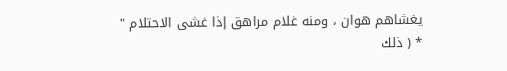يغشاهم هوان ، ومنه غلام مراهق إذا غشى الاحتلام " * ( ذلك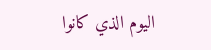اليوم الذي كانوا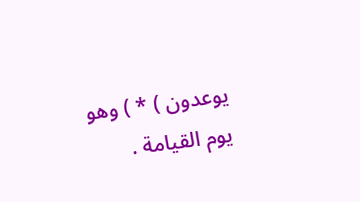يوعدون ) * ) وهو يوم القيامة .